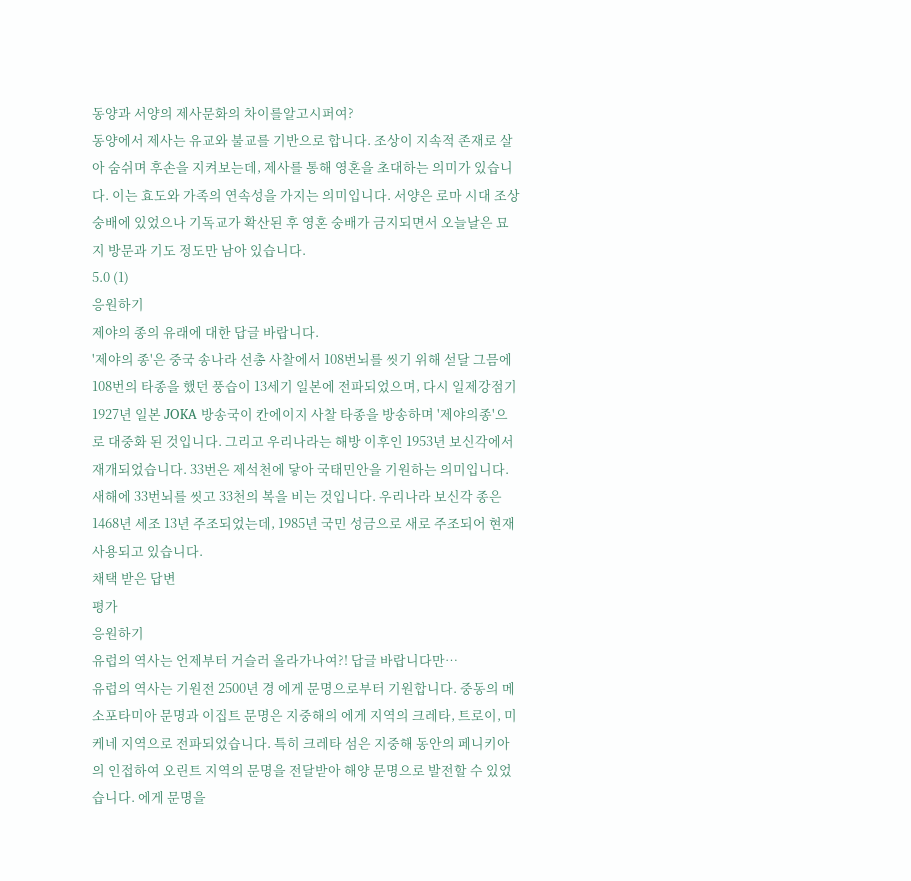동양과 서양의 제사문화의 차이를알고시퍼여?
동양에서 제사는 유교와 불교를 기반으로 합니다. 조상이 지속적 존재로 살아 숨쉬며 후손을 지켜보는데, 제사를 통해 영혼을 초대하는 의미가 있습니다. 이는 효도와 가족의 연속성을 가지는 의미입니다. 서양은 로마 시대 조상 숭배에 있었으나 기독교가 확산된 후 영혼 숭배가 금지되면서 오늘날은 묘지 방문과 기도 정도만 남아 있습니다.
5.0 (1)
응원하기
제야의 종의 유래에 대한 답글 바랍니다.
'제야의 종'은 중국 송나라 선총 사찰에서 108번뇌를 씻기 위해 섣달 그믐에 108번의 타종을 했던 풍습이 13세기 일본에 전파되었으며, 다시 일제강점기 1927년 일본 JOKA 방송국이 칸에이지 사찰 타종을 방송하며 '제야의종'으로 대중화 된 것입니다. 그리고 우리나라는 해방 이후인 1953년 보신각에서 재개되었습니다. 33번은 제석천에 닿아 국태민안을 기원하는 의미입니다. 새해에 33번뇌를 씻고 33천의 복을 비는 것입니다. 우리나라 보신각 종은 1468년 세조 13년 주조되었는데, 1985년 국민 성금으로 새로 주조되어 현재 사용되고 있습니다.
채택 받은 답변
평가
응원하기
유럽의 역사는 언제부터 거슬러 올라가나여?! 답글 바랍니다만…
유럽의 역사는 기원전 2500년 경 에게 문명으로부터 기원합니다. 중동의 메소포타미아 문명과 이집트 문명은 지중해의 에게 지역의 크레타, 트로이, 미케네 지역으로 전파되었습니다. 특히 크레타 섬은 지중해 동안의 페니키아의 인접하여 오린트 지역의 문명을 전달받아 해양 문명으로 발전할 수 있었습니다. 에게 문명을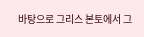바탕으로 그리스 본토에서 그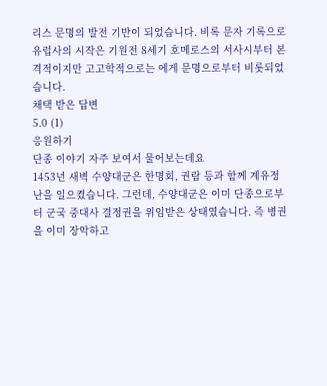리스 문명의 발전 기반이 되었습니다. 비록 문자 기록으로 유럽사의 시작은 기원전 8세기 호메로스의 서사시부터 본격적이지만 고고학적으로는 에게 문명으로부터 비롯되었습니다.
채택 받은 답변
5.0 (1)
응원하기
단종 이야기 자주 보여서 물어보는데요
1453년 새벽 수양대군은 한명회, 권람 등과 함께 계유정난을 일으켰습니다. 그런데, 수양대군은 이미 단종으로부터 군국 중대사 결정권을 위임받은 상태였습니다. 즉 병권을 이미 장악하고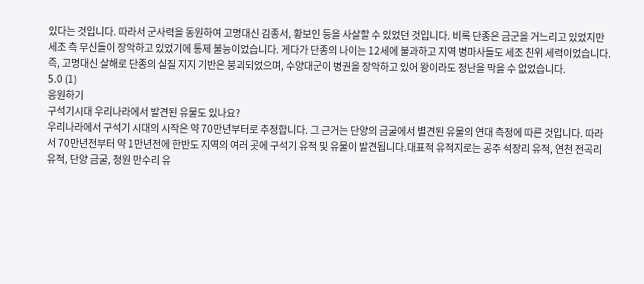있다는 것입니다. 따라서 군사력을 동원하여 고명대신 김종서, 황보인 등을 사살할 수 있었던 것입니다. 비록 단종은 금군을 거느리고 있었지만 세조 측 무신들이 장악하고 있었기에 통제 불능이었습니다. 게다가 단종의 나이는 12세에 불과하고 지역 병마사들도 세조 친위 세력이었습니다. 즉, 고명대신 살해로 단종의 실질 지지 기반은 붕괴되었으며, 수양대군이 병권을 장악하고 있어 왕이라도 정난을 막을 수 없었습니다.
5.0 (1)
응원하기
구석기시대 우리나라에서 발견된 유물도 있나요?
우리나라에서 구석기 시대의 시작은 약 70만년부터로 추정합니다. 그 근거는 단양의 금굴에서 별견된 유물의 연대 측정에 따른 것입니다. 따라서 70만년전부터 약 1만년전에 한반도 지역의 여러 곳에 구석기 유적 및 유물이 발견됩니다.대표적 유적지로는 공주 석장리 유적, 연천 전곡리 유적, 단양 금굴, 청원 만수리 유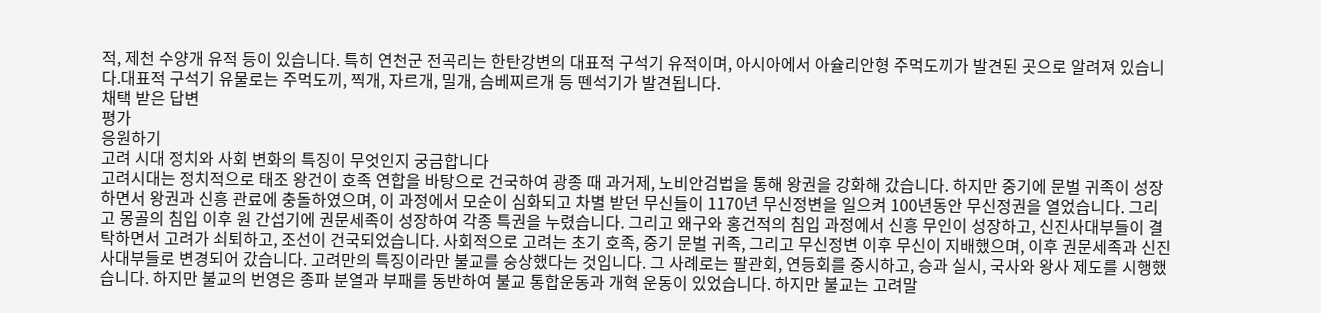적, 제천 수양개 유적 등이 있습니다. 특히 연천군 전곡리는 한탄강변의 대표적 구석기 유적이며, 아시아에서 아슐리안형 주먹도끼가 발견된 곳으로 알려져 있습니다.대표적 구석기 유물로는 주먹도끼, 찍개, 자르개, 밀개, 슴베찌르개 등 뗀석기가 발견됩니다.
채택 받은 답변
평가
응원하기
고려 시대 정치와 사회 변화의 특징이 무엇인지 궁금합니다
고려시대는 정치적으로 태조 왕건이 호족 연합을 바탕으로 건국하여 광종 때 과거제, 노비안검법을 통해 왕권을 강화해 갔습니다. 하지만 중기에 문벌 귀족이 성장하면서 왕권과 신흥 관료에 충돌하였으며, 이 과정에서 모순이 심화되고 차별 받던 무신들이 1170년 무신정변을 일으켜 100년동안 무신정권을 열었습니다. 그리고 몽골의 침입 이후 원 간섭기에 권문세족이 성장하여 각종 특권을 누렸습니다. 그리고 왜구와 홍건적의 침입 과정에서 신흥 무인이 성장하고, 신진사대부들이 결탁하면서 고려가 쇠퇴하고, 조선이 건국되었습니다. 사회적으로 고려는 초기 호족, 중기 문벌 귀족, 그리고 무신정변 이후 무신이 지배했으며, 이후 권문세족과 신진사대부들로 변경되어 갔습니다. 고려만의 특징이라만 불교를 숭상했다는 것입니다. 그 사례로는 팔관회, 연등회를 중시하고, 승과 실시, 국사와 왕사 제도를 시행했습니다. 하지만 불교의 번영은 종파 분열과 부패를 동반하여 불교 통합운동과 개혁 운동이 있었습니다. 하지만 불교는 고려말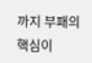까지 부패의 핵심이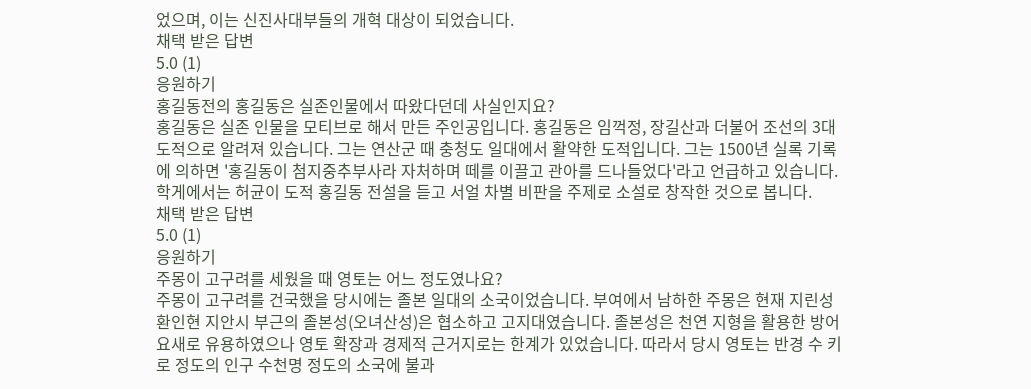었으며, 이는 신진사대부들의 개혁 대상이 되었습니다.
채택 받은 답변
5.0 (1)
응원하기
홍길동전의 홍길동은 실존인물에서 따왔다던데 사실인지요?
홍길동은 실존 인물을 모티브로 해서 만든 주인공입니다. 홍길동은 임꺽정, 장길산과 더불어 조선의 3대 도적으로 알려져 있습니다. 그는 연산군 때 충청도 일대에서 활약한 도적입니다. 그는 1500년 실록 기록에 의하면 '홍길동이 첨지중추부사라 자처하며 떼를 이끌고 관아를 드나들었다'라고 언급하고 있습니다. 학게에서는 허균이 도적 홍길동 전설을 듣고 서얼 차별 비판을 주제로 소설로 창작한 것으로 봅니다.
채택 받은 답변
5.0 (1)
응원하기
주몽이 고구려를 세웠을 때 영토는 어느 정도였나요?
주몽이 고구려를 건국했을 당시에는 졸본 일대의 소국이었습니다. 부여에서 남하한 주몽은 현재 지린성 환인현 지안시 부근의 졸본성(오녀산성)은 협소하고 고지대였습니다. 졸본성은 천연 지형을 활용한 방어 요새로 유용하였으나 영토 확장과 경제적 근거지로는 한계가 있었습니다. 따라서 당시 영토는 반경 수 키로 정도의 인구 수천명 정도의 소국에 불과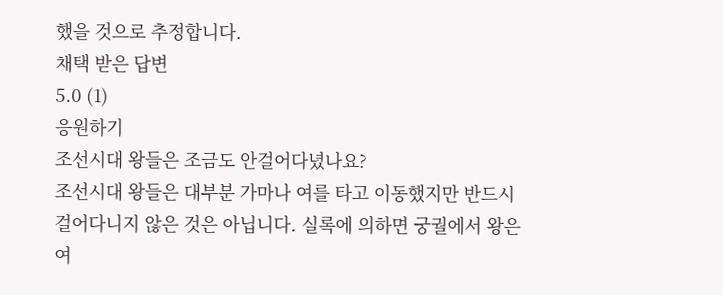했을 것으로 추정합니다.
채택 받은 답변
5.0 (1)
응원하기
조선시대 왕들은 조금도 안걸어다녔나요?
조선시대 왕들은 대부분 가마나 여를 타고 이동했지만 반드시 걸어다니지 않은 것은 아닙니다. 실록에 의하면 궁궐에서 왕은 여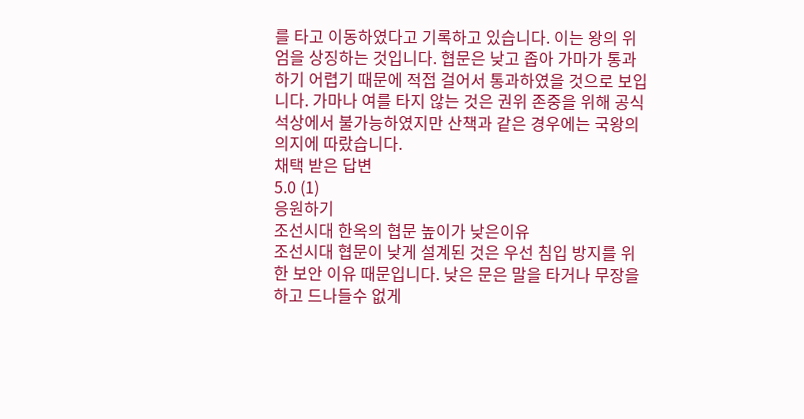를 타고 이동하였다고 기록하고 있습니다. 이는 왕의 위엄을 상징하는 것입니다. 협문은 낮고 좁아 가마가 통과하기 어렵기 때문에 적접 걸어서 통과하였을 것으로 보입니다. 가마나 여를 타지 않는 것은 권위 존중을 위해 공식 석상에서 불가능하였지만 산책과 같은 경우에는 국왕의 의지에 따랐습니다.
채택 받은 답변
5.0 (1)
응원하기
조선시대 한옥의 협문 높이가 낮은이유
조선시대 협문이 낮게 설계된 것은 우선 침입 방지를 위한 보안 이유 때문입니다. 낮은 문은 말을 타거나 무장을 하고 드나들수 없게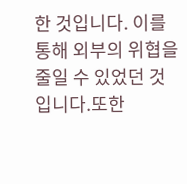한 것입니다. 이를 통해 외부의 위협을 줄일 수 있었던 것입니다.또한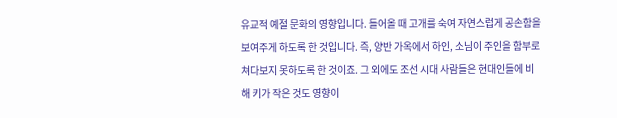유교적 예절 문화의 영향입니다. 들어올 때 고개를 숙여 자연스럽게 공손함을 보여주게 하도록 한 것입니다. 즉, 양반 가옥에서 하인, 소님이 주인을 함부로 쳐다보지 못하도록 한 것이죠. 그 외에도 조선 시대 사람들은 현대인들에 비해 키가 작은 것도 영향이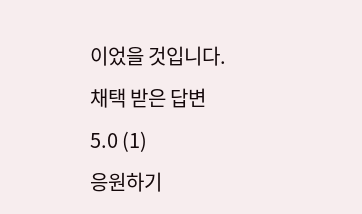이었을 것입니다.
채택 받은 답변
5.0 (1)
응원하기